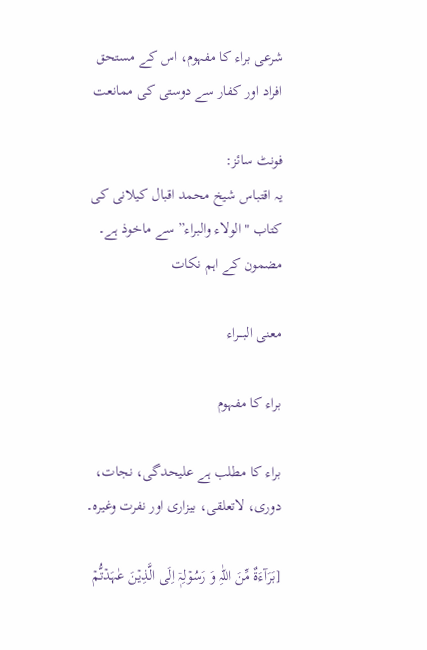شرعی براء کا مفہوم، اس کے مستحق افراد اور کفار سے دوستی کی ممانعت

فونٹ سائز:
یہ اقتباس شیخ محمد اقبال کیلانی کی کتاب "الولاء والبراء” سے ماخوذ ہے۔
مضمون کے اہم نکات

معنی البـــراء

براء کا مفہوم

براء کا مطلب ہے علیحدگی، نجات، دوری، لاتعلقی، بیزاری اور نفرت وغیرہ۔

[بَرَآءَۃٌ مِّنَ اللّٰہِ وَ رَسُوۡلِہٖۤ اِلَی الَّذِیۡنَ عٰہَدۡتُّمۡ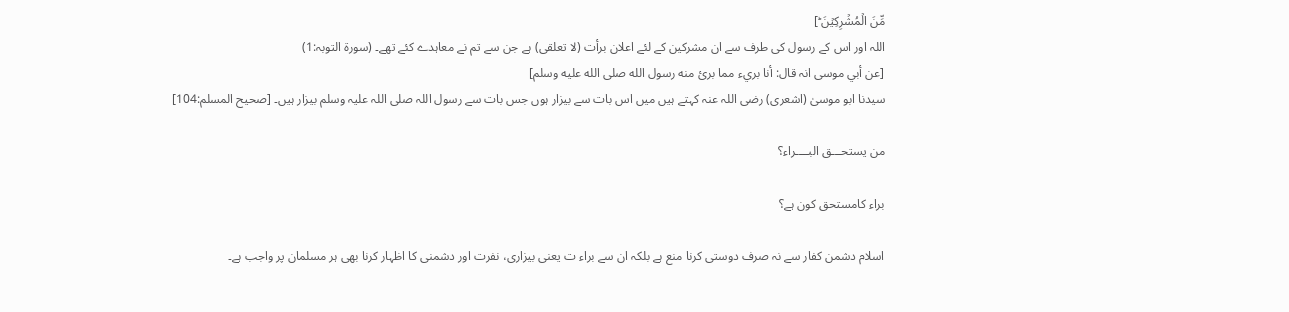مِّنَ الۡمُشۡرِکِیۡنَ ؕ]
اللہ اور اس کے رسول کی طرف سے ان مشرکین کے لئے اعلان برأت (لا تعلقی) ہے جن سے تم نے معاہدے کئے تھے۔ (سورۃ التوبہ:1)
[عن أبي موسى انہ قال: أنا بريء مما برئ منه رسول الله صلى الله عليه وسلم]
سیدنا ابو موسیٰ (اشعری) رضی اللہ عنہ کہتے ہیں میں اس بات سے بیزار ہوں جس بات سے رسول اللہ صلی اللہ علیہ وسلم بیزار ہیں۔ [صحیح المسلم:104]

من یستحـــق البــــراء؟

براء کامستحق کون ہے؟

اسلام دشمن کفار سے نہ صرف دوستی کرنا منع ہے بلکہ ان سے براء ت یعنی بیزاری، نفرت اور دشمنی کا اظہار کرنا بھی ہر مسلمان پر واجب ہے۔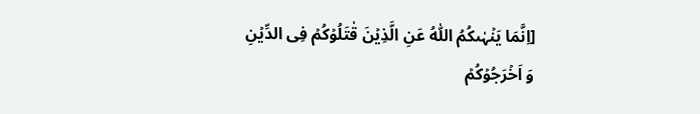[اِنَّمَا یَنۡہٰىکُمُ اللّٰہُ عَنِ الَّذِیۡنَ قٰتَلُوۡکُمۡ فِی الدِّیۡنِ وَ اَخۡرَجُوۡکُمۡ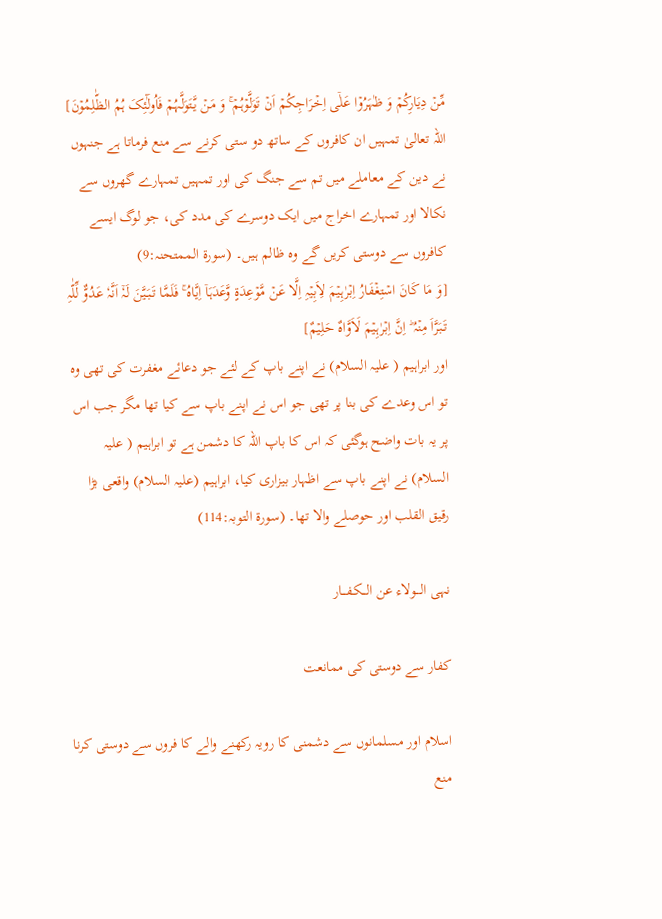مِّنۡ دِیَارِکُمۡ وَ ظٰہَرُوۡا عَلٰۤی اِخۡرَاجِکُمۡ اَنۡ تَوَلَّوۡہُمۡ ۚ وَ مَنۡ یَّتَوَلَّہُمۡ فَاُولٰٓئِکَ ہُمُ الظّٰلِمُوۡنَ]
اللہ تعالیٰ تمہیں ان کافروں کے ساتھ دو ستی کرنے سے منع فرماتا ہے جنہوں نے دین کے معاملے میں تم سے جنگ کی اور تمہیں تمہارے گھروں سے نکالا اور تمہارے اخراج میں ایک دوسرے کی مدد کی، جو لوگ ایسے کافروں سے دوستی کریں گے وہ ظالم ہیں۔ (سورۃ الممتحنہ:9)
[وَ مَا کَانَ اسۡتِغۡفَارُ اِبۡرٰہِیۡمَ لِاَبِیۡہِ اِلَّا عَنۡ مَّوۡعِدَۃٍ وَّعَدَہَاۤ اِیَّاہُ ۚ فَلَمَّا تَبَیَّنَ لَہٗۤ اَنَّہٗ عَدُوٌّ لِّلّٰہِ تَبَرَّاَ مِنۡہُ ؕ اِنَّ اِبۡرٰہِیۡمَ لَاَوَّاہٌ حَلِیۡمٌ]
اور ابراہیم ( علیہ السلام) نے اپنے باپ کے لئے جو دعائے مغفرت کی تھی وہ تو اس وعدے کی بنا پر تھی جو اس نے اپنے باپ سے کیا تھا مگر جب اس پر یہ بات واضح ہوگئی کہ اس کا باپ اللہ کا دشمن ہے تو ابراہیم ( علیہ السلام) نے اپنے باپ سے اظہار بیزاری کیا، ابراہیم (علیہ السلام) واقعی بڑا رقیق القلب اور حوصلے والا تھا۔ (سورۃ التوبہ:114)

نہی الـــولاء عن الـــکـفـــار

کفار سے دوستی کی ممانعت

اسلام اور مسلمانوں سے دشمنی کا رویہ رکھنے والے کا فروں سے دوستی کرنا منع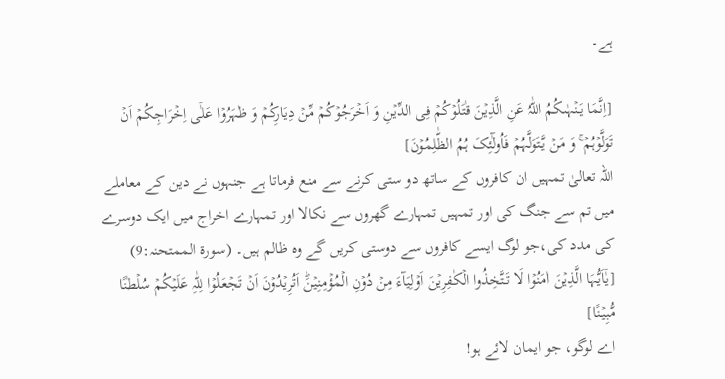ہے۔

[اِنَّمَا یَنۡہٰىکُمُ اللّٰہُ عَنِ الَّذِیۡنَ قٰتَلُوۡکُمۡ فِی الدِّیۡنِ وَ اَخۡرَجُوۡکُمۡ مِّنۡ دِیَارِکُمۡ وَ ظٰہَرُوۡا عَلٰۤی اِخۡرَاجِکُمۡ اَنۡ تَوَلَّوۡہُمۡ ۚ وَ مَنۡ یَّتَوَلَّہُمۡ فَاُولٰٓئِکَ ہُمُ الظّٰلِمُوۡنَ]
اللہ تعالیٰ تمہیں ان کافروں کے ساتھ دو ستی کرنے سے منع فرماتا ہے جنہوں نے دین کے معاملے میں تم سے جنگ کی اور تمہیں تمہارے گھروں سے نکالا اور تمہارے اخراج میں ایک دوسرے کی مدد کی،جو لوگ ایسے کافروں سے دوستی کریں گے وہ ظالم ہیں۔ (سورۃ الممتحنہ:9)
[یٰۤاَیُّہَا الَّذِیۡنَ اٰمَنُوۡا لَا تَتَّخِذُوا الۡکٰفِرِیۡنَ اَوۡلِیَآءَ مِنۡ دُوۡنِ الۡمُؤۡمِنِیۡنَؕ اَتُرِیۡدُوۡنَ اَنۡ تَجۡعَلُوۡا لِلّٰہِ عَلَیۡکُمۡ سُلۡطٰنًا مُّبِیۡنًا]
اے لوگو، جو ایمان لائے ہو!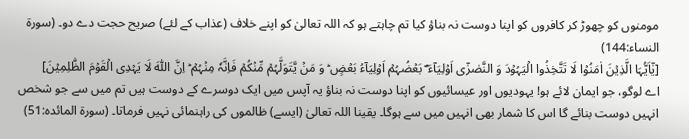مومنوں کو چھوڑ کر کافروں کو اپنا دوست نہ بناؤ کیا تم چاہتے ہو کہ اللہ تعالیٰ کو اپنے خلاف (عذاب کے لئے) صریح حجت دے دو۔ (سورۃ النساء:144)
[یٰۤاَیُّہَا الَّذِیۡنَ اٰمَنُوۡا لَا تَتَّخِذُوا الۡیَہُوۡدَ وَ النَّصٰرٰۤی اَوۡلِیَآءَ ۘؔ بَعۡضُہُمۡ اَوۡلِیَآءُ بَعۡضٍ ؕ وَ مَنۡ یَّتَوَلَّہُمۡ مِّنۡکُمۡ فَاِنَّہٗ مِنۡہُمۡ ؕ اِنَّ اللّٰہَ لَا یَہۡدِی الۡقَوۡمَ الظّٰلِمِیۡنَ]
اے لوگو، جو ایمان لائے ہو! یہودیوں اور عیسائیوں کو اپنا دوست نہ بناؤ یہ آپس میں ایک دوسرے کے دوست ہیں تم میں سے جو شخص انہیں دوست بنائے گا اس کا شمار بھی انہیں میں سے ہوگا۔ یقینا اللہ تعالیٰ (ایسے) ظالموں کی راہنمائی نہیں فرماتا۔ (سورۃ المائدہ:51)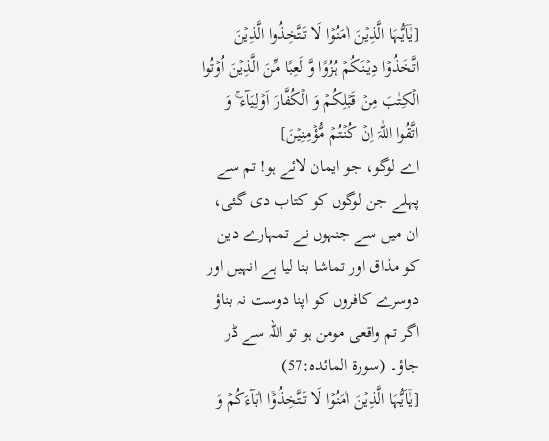[یٰۤاَیُّہَا الَّذِیۡنَ اٰمَنُوۡا لَا تَتَّخِذُوا الَّذِیۡنَ اتَّخَذُوۡا دِیۡنَکُمۡ ہُزُوًا وَّ لَعِبًا مِّنَ الَّذِیۡنَ اُوۡتُوا الۡکِتٰبَ مِنۡ قَبۡلِکُمۡ وَ الۡکُفَّارَ اَوۡلِیَآءَ ۚ وَ اتَّقُوا اللّٰہَ اِنۡ کُنۡتُمۡ مُّؤۡمِنِیۡنَ]
اے لوگو، جو ایمان لائے ہو! تم سے پہلے جن لوگوں کو کتاب دی گئی، ان میں سے جنہوں نے تمہارے دین کو مذاق اور تماشا بنا لیا ہے انہیں اور دوسرے کافروں کو اپنا دوست نہ بناؤ اگر تم واقعی مومن ہو تو اللہ سے ڈر جاؤ۔ (سورۃ المائدہ:57)
[یٰۤاَیُّہَا الَّذِیۡنَ اٰمَنُوۡا لَا تَتَّخِذُوۡۤا اٰبَآءَکُمۡ وَ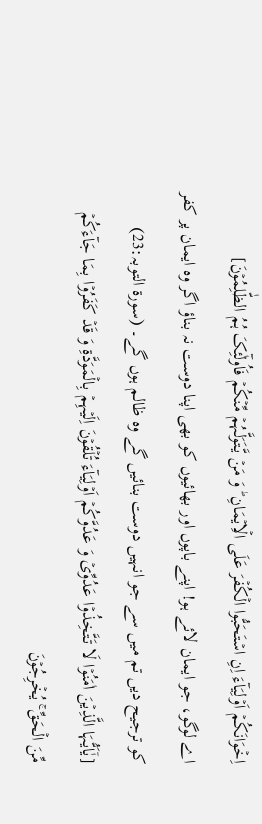اِخۡوَانَکُمۡ اَوۡلِیَآءَ اِنِ اسۡتَحَبُّوا الۡکُفۡرَ عَلَی الۡاِیۡمَانِ ؕ وَ مَنۡ یَّتَوَلَّہُمۡ مِّنۡکُمۡ فَاُولٰٓئِکَ ہُمُ الظّٰلِمُوۡنَ]
اے لوگو، جو ایمان لائے ہو! اپنے باپوں اور بھائیوں کو بھی اپنا دوست نہ بناؤ اگر وہ ایمان پر کفر کو ترجیح دیں تم میں سے جو انہیں دوست بنائیں گے وہ ظالم ہوں گے۔ (سورۃ التوبہ:23)
[یٰۤاَیُّہَا الَّذِیۡنَ اٰمَنُوۡا لَا تَتَّخِذُوۡا عَدُوِّیۡ وَ عَدُوَّکُمۡ اَوۡلِیَآءَ تُلۡقُوۡنَ اِلَیۡہِمۡ بِالۡمَوَدَّۃِ وَ قَدۡ کَفَرُوۡا بِمَا جَآءَکُمۡ مِّنَ الۡحَقِّ ۚ یُخۡرِجُوۡنَ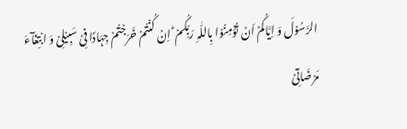الرَّسُوۡلَ وَ اِیَّاکُمۡ اَنۡ تُؤۡمِنُوۡا بِاللّٰہِ رَبِّکُمۡ ؕ اِنۡ کُنۡتُمۡ خَرَجۡتُمۡ جِہَادًا فِیۡ سَبِیۡلِیۡ وَ ابۡتِغَآءَ مَرۡضَاتِیۡ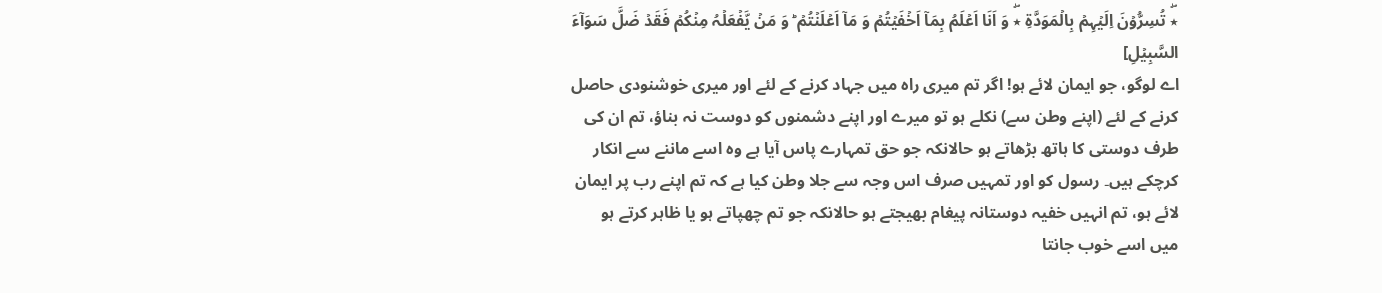٭ۖ تُسِرُّوۡنَ اِلَیۡہِمۡ بِالۡمَوَدَّۃِ ٭ۖ وَ اَنَا اَعۡلَمُ بِمَاۤ اَخۡفَیۡتُمۡ وَ مَاۤ اَعۡلَنۡتُمۡ ؕ وَ مَنۡ یَّفۡعَلۡہُ مِنۡکُمۡ فَقَدۡ ضَلَّ سَوَآءَ السَّبِیۡلِ]
اے لوگو، جو ایمان لائے ہو! اگر تم میری راہ میں جہاد کرنے کے لئے اور میری خوشنودی حاصل کرنے کے لئے (اپنے وطن سے) نکلے ہو تو میرے اور اپنے دشمنوں کو دوست نہ بناؤ، تم ان کی طرف دوستی کا ہاتھ بڑھاتے ہو حالانکہ جو حق تمہارے پاس آیا ہے وہ اسے ماننے سے انکار کرچکے ہیں۔ رسول کو اور تمہیں صرف اس وجہ سے جلا وطن کیا ہے کہ تم اپنے رب پر ایمان لائے ہو، تم انہیں خفیہ دوستانہ پیغام بھیجتے ہو حالانکہ جو تم چھپاتے ہو یا ظاہر کرتے ہو میں اسے خوب جانتا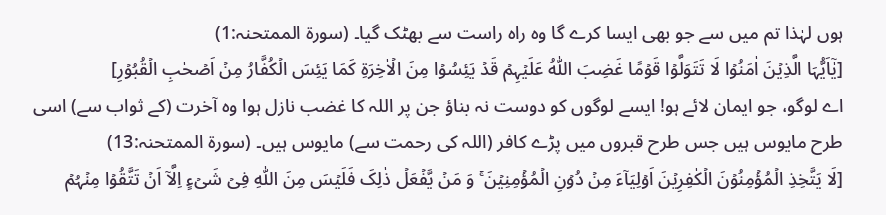ہوں لہٰذا تم میں سے جو بھی ایسا کرے گا وہ راہ راست سے بھٹک گیا۔ (سورۃ الممتحنہ:1)
[یٰۤاَیُّہَا الَّذِیۡنَ اٰمَنُوۡا لَا تَتَوَلَّوۡا قَوۡمًا غَضِبَ اللّٰہُ عَلَیۡہِمۡ قَدۡ یَئِسُوۡا مِنَ الۡاٰخِرَۃِ کَمَا یَئِسَ الۡکُفَّارُ مِنۡ اَصۡحٰبِ الۡقُبُوۡرِ]
اے لوگو، جو ایمان لائے ہو! ایسے لوگوں کو دوست نہ بناؤ جن پر اللہ کا غضب نازل ہوا وہ آخرت (کے ثواب سے) اسی طرح مایوس ہیں جس طرح قبروں میں پڑے کافر (اللہ کی رحمت سے) مایوس ہیں۔ (سورۃ الممتحنہ:13)
[لَا یَتَّخِذِ الۡمُؤۡمِنُوۡنَ الۡکٰفِرِیۡنَ اَوۡلِیَآءَ مِنۡ دُوۡنِ الۡمُؤۡمِنِیۡنَ ۚ وَ مَنۡ یَّفۡعَلۡ ذٰلِکَ فَلَیۡسَ مِنَ اللّٰہِ فِیۡ شَیۡءٍ اِلَّاۤ اَنۡ تَتَّقُوۡا مِنۡہُمۡ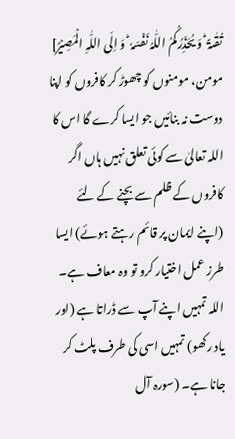تُقٰىۃً ؕ وَ یُحَذِّرُکُمُ اللّٰہُ نَفۡسَہٗ ؕ وَ اِلَی اللّٰہِ الۡمَصِیۡرُ]
مومن، مومنوں کو چھوڑ کر کافروں کو اپنا دوست نہ بنائیں جو ایسا کرے گا اس کا اللہ تعالیٰ سے کوئی تعلق نہیں ہاں اگر کافروں کے ظلم سے بچنے کے لئے (اپنے ایمان پر قائم رہتے ہوئے) ایسا طرز عمل اختیار کرو تو وہ معاف ہے۔ اللہ تمہیں اپنے آپ سے ڈراتا ہے (اور یاد رکھو) تمہیں اسی کی طرف پلٹ کر جانا ہے۔ (سورہ آل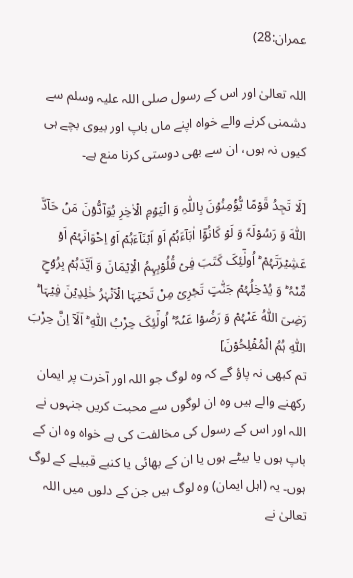عمران:28)

اللہ تعالیٰ اور اس کے رسول صلی اللہ علیہ وسلم سے دشمنی کرنے والے خواہ اپنے ماں باپ اور بیوی بچے ہی کیوں نہ ہوں، ان سے بھی دوستی کرنا منع ہے۔

[لَا تَجِدُ قَوۡمًا یُّؤۡمِنُوۡنَ بِاللّٰہِ وَ الۡیَوۡمِ الۡاٰخِرِ یُوَآدُّوۡنَ مَنۡ حَآدَّ اللّٰہَ وَ رَسُوۡلَہٗ وَ لَوۡ کَانُوۡۤا اٰبَآءَہُمۡ اَوۡ اَبۡنَآءَہُمۡ اَوۡ اِخۡوَانَہُمۡ اَوۡ عَشِیۡرَتَہُمۡ ؕ اُولٰٓئِکَ کَتَبَ فِیۡ قُلُوۡبِہِمُ الۡاِیۡمَانَ وَ اَیَّدَہُمۡ بِرُوۡحٍ مِّنۡہُ ؕ وَ یُدۡخِلُہُمۡ جَنّٰتٍ تَجۡرِیۡ مِنۡ تَحۡتِہَا الۡاَنۡہٰرُ خٰلِدِیۡنَ فِیۡہَا ؕ رَضِیَ اللّٰہُ عَنۡہُمۡ وَ رَضُوۡا عَنۡہُ ؕ اُولٰٓئِکَ حِزۡبُ اللّٰہِ ؕ اَلَاۤ اِنَّ حِزۡبَ اللّٰہِ ہُمُ الۡمُفۡلِحُوۡنَ]
تم کبھی نہ پاؤ گے کہ وہ لوگ جو اللہ اور آخرت پر ایمان رکھنے والے ہیں وہ ان لوگوں سے محبت کریں جنہوں نے اللہ اور اس کے رسول کی مخالفت کی ہے خواہ وہ ان کے باپ ہوں یا بیٹے ہوں یا ان کے بھائی یا کنبے قبیلے کے لوگ ہوں۔ یہ (اہل ایمان) وہ لوگ ہیں جن کے دلوں میں اللہ تعالیٰ نے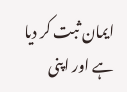ایمان ثبت کر دیا ہے اور اپنی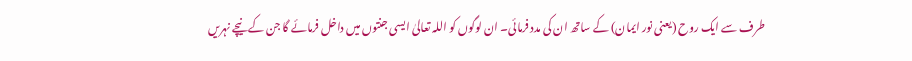طرف سے ایک روح (یعنی نور ایمان) کے ساتھ ان کی مدد فرمائی۔ ان لوگوں کو اللہ تعالیٰ ایسی جنتوں میں داخل فرمائے گا جن کے نیچے نہریں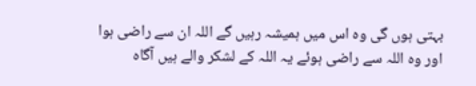بہتی ہوں گی وہ اس میں ہمیشہ رہیں گے اللہ ان سے راضی ہوا اور وہ اللہ سے راضی ہوئے یہ اللہ کے لشکر والے ہیں آگاہ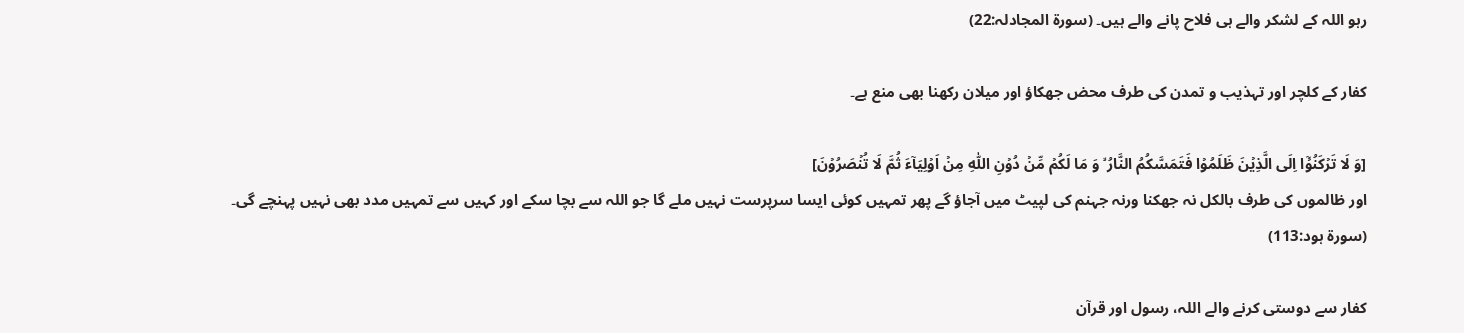رہو اللہ کے لشکر والے ہی فلاح پانے والے ہیں۔ (سورۃ المجادلہ:22)

کفار کے کلچر اور تہذیب و تمدن کی طرف محض جھکاؤ اور میلان رکھنا بھی منع ہے۔

[وَ لَا تَرۡکَنُوۡۤا اِلَی الَّذِیۡنَ ظَلَمُوۡا فَتَمَسَّکُمُ النَّارُ ۙ وَ مَا لَکُمۡ مِّنۡ دُوۡنِ اللّٰہِ مِنۡ اَوۡلِیَآءَ ثُمَّ لَا تُنۡصَرُوۡنَ]
اور ظالموں کی طرف بالکل نہ جھکنا ورنہ جہنم کی لپیٹ میں آجاؤ گے پھر تمہیں کوئی ایسا سرپرست نہیں ملے گا جو اللہ سے بچا سکے اور کہیں سے تمہیں مدد بھی نہیں پہنچے گی۔ (سورۃ ہود:113)

کفار سے دوستی کرنے والے اللہ، رسول اور قرآن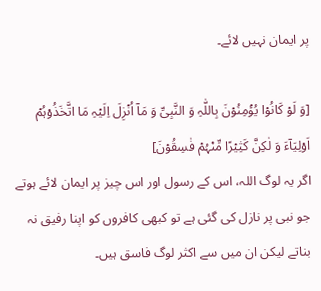پر ایمان نہیں لائے۔

[وَ لَوۡ کَانُوۡا یُؤۡمِنُوۡنَ بِاللّٰہِ وَ النَّبِیِّ وَ مَاۤ اُنۡزِلَ اِلَیۡہِ مَا اتَّخَذُوۡہُمۡ اَوۡلِیَآءَ وَ لٰکِنَّ کَثِیۡرًا مِّنۡہُمۡ فٰسِقُوۡنَ]
اگر یہ لوگ اللہ، اس کے رسول اور اس چیز پر ایمان لائے ہوتے جو نبی پر نازل کی گئی ہے تو کبھی کافروں کو اپنا رفیق نہ بناتے لیکن ان میں سے اکثر لوگ فاسق ہیں۔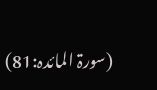(سورۃ المائدہ:81)